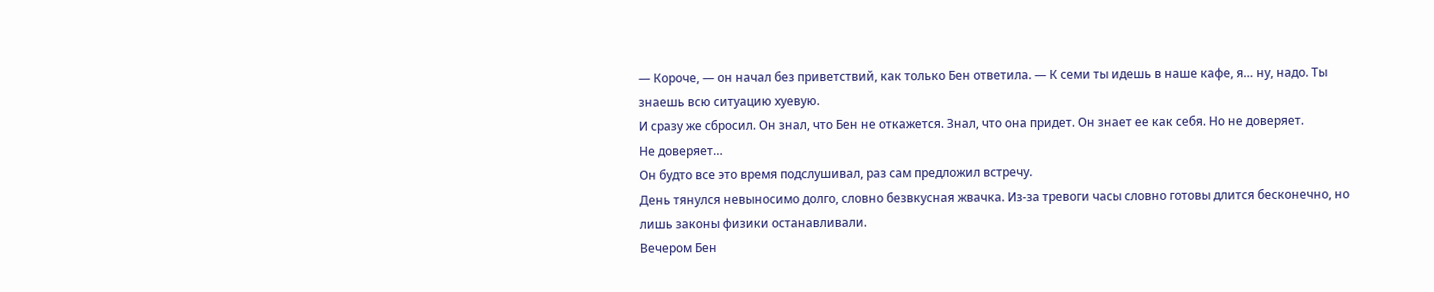— Короче, — он начал без приветствий, как только Бен ответила. — К семи ты идешь в наше кафе, я… ну, надо. Ты знаешь всю ситуацию хуевую.
И сразу же сбросил. Он знал, что Бен не откажется. Знал, что она придет. Он знает ее как себя. Но не доверяет.
Не доверяет…
Он будто все это время подслушивал, раз сам предложил встречу.
День тянулся невыносимо долго, словно безвкусная жвачка. Из-за тревоги часы словно готовы длится бесконечно, но лишь законы физики останавливали.
Вечером Бен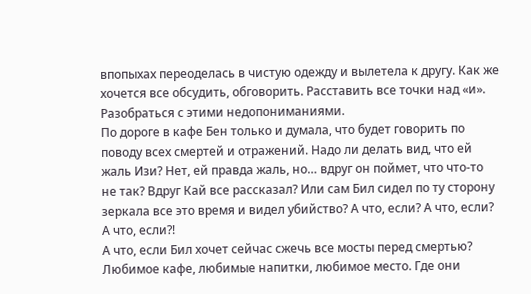впопыхах переоделась в чистую одежду и вылетела к другу. Как же хочется все обсудить, обговорить. Расставить все точки над «и». Разобраться с этими недопониманиями.
По дороге в кафе Бен только и думала, что будет говорить по поводу всех смертей и отражений. Надо ли делать вид, что ей жаль Изи? Нет, ей правда жаль, но… вдруг он поймет, что что-то не так? Вдруг Кай все рассказал? Или сам Бил сидел по ту сторону зеркала все это время и видел убийство? А что, если? А что, если? А что, если?!
А что, если Бил хочет сейчас сжечь все мосты перед смертью?
Любимое кафе, любимые напитки, любимое место. Где они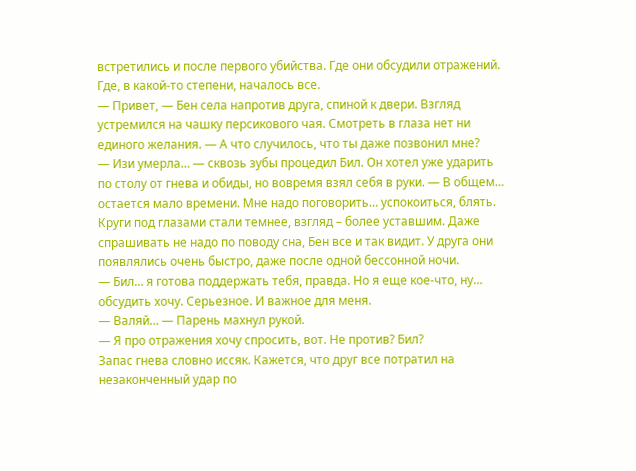встретились и после первого убийства. Где они обсудили отражений. Где, в какой-то степени, началось все.
— Привет, — Бен села напротив друга, спиной к двери. Взгляд устремился на чашку персикового чая. Смотреть в глаза нет ни единого желания. — А что случилось, что ты даже позвонил мне?
— Изи умерла… — сквозь зубы процедил Бил. Он хотел уже ударить по столу от гнева и обиды, но вовремя взял себя в руки. — В общем… остается мало времени. Мне надо поговорить… успокоиться, блять.
Круги под глазами стали темнее, взгляд – более уставшим. Даже спрашивать не надо по поводу сна, Бен все и так видит. У друга они появлялись очень быстро, даже после одной бессонной ночи.
— Бил… я готова поддержать тебя, правда. Но я еще кое-что, ну… обсудить хочу. Серьезное. И важное для меня.
— Валяй… — Парень махнул рукой.
— Я про отражения хочу спросить, вот. Не против? Бил?
Запас гнева словно иссяк. Кажется, что друг все потратил на незаконченный удар по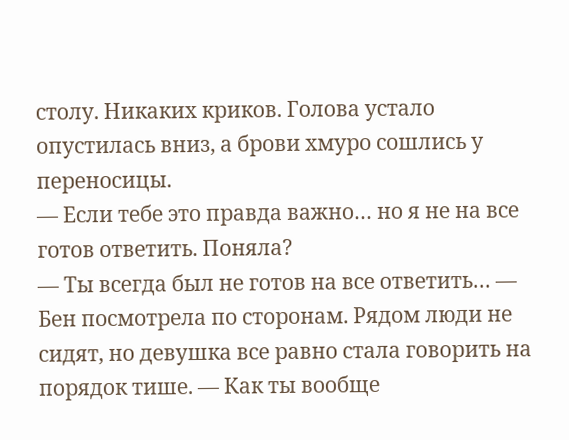столу. Никаких криков. Голова устало опустилась вниз, а брови хмуро сошлись у переносицы.
— Если тебе это правда важно… но я не на все готов ответить. Поняла?
— Ты всегда был не готов на все ответить… — Бен посмотрела по сторонам. Рядом люди не сидят, но девушка все равно стала говорить на порядок тише. — Как ты вообще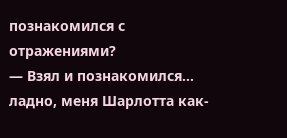познакомился с отражениями?
— Взял и познакомился… ладно, меня Шарлотта как-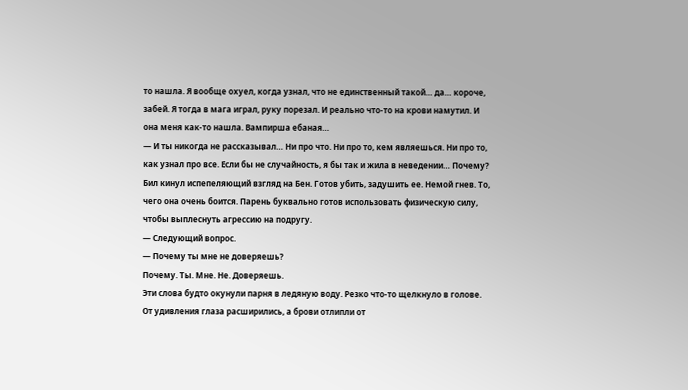то нашла. Я вообще охуел, когда узнал, что не единственный такой… да… короче, забей. Я тогда в мага играл, руку порезал. И реально что-то на крови намутил. И она меня как-то нашла. Вампирша ебаная…
— И ты никогда не рассказывал… Ни про что. Ни про то, кем являешься. Ни про то, как узнал про все. Если бы не случайность, я бы так и жила в неведении… Почему?
Бил кинул испепеляющий взгляд на Бен. Готов убить, задушить ее. Немой гнев. То, чего она очень боится. Парень буквально готов использовать физическую силу, чтобы выплеснуть агрессию на подругу.
— Следующий вопрос.
— Почему ты мне не доверяешь?
Почему. Ты. Мне. Не. Доверяешь.
Эти слова будто окунули парня в ледяную воду. Резко что-то щелкнуло в голове. От удивления глаза расширились, а брови отлипли от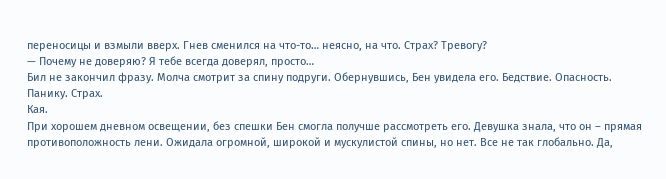переносицы и взмыли вверх. Гнев сменился на что-то… неясно, на что. Страх? Тревогу?
— Почему не доверяю? Я тебе всегда доверял, просто…
Бил не закончил фразу. Молча смотрит за спину подруги. Обернувшись, Бен увидела его. Бедствие. Опасность. Панику. Страх.
Кая.
При хорошем дневном освещении, без спешки Бен смогла получше рассмотреть его. Девушка знала, что он – прямая противоположность лени. Ожидала огромной, широкой и мускулистой спины, но нет. Все не так глобально. Да,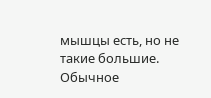мышцы есть, но не такие большие. Обычное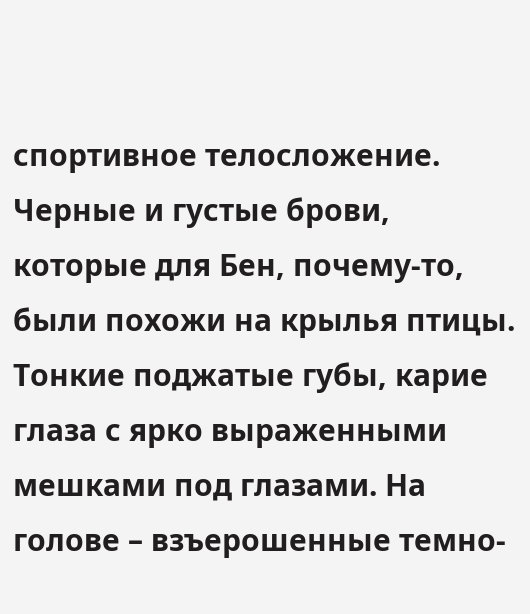спортивное телосложение. Черные и густые брови, которые для Бен, почему-то, были похожи на крылья птицы. Тонкие поджатые губы, карие глаза с ярко выраженными мешками под глазами. На голове – взъерошенные темно-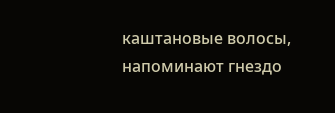каштановые волосы, напоминают гнездо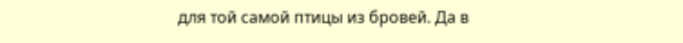для той самой птицы из бровей. Да в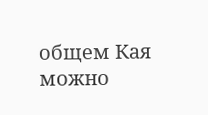общем Кая можно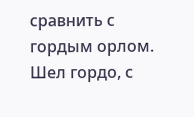сравнить с гордым орлом. Шел гордо, с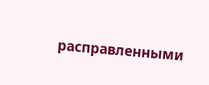расправленными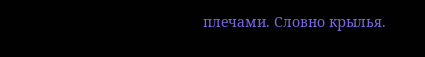плечами. Словно крылья.